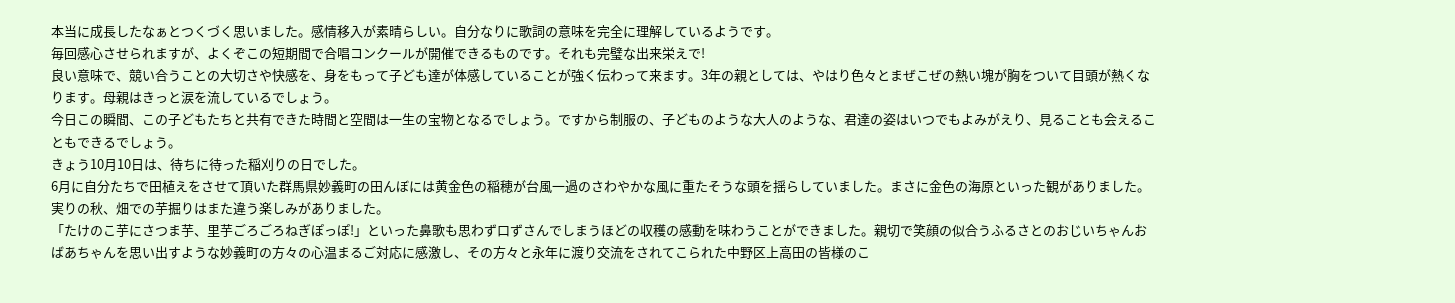本当に成長したなぁとつくづく思いました。感情移入が素晴らしい。自分なりに歌詞の意味を完全に理解しているようです。
毎回感心させられますが、よくぞこの短期間で合唱コンクールが開催できるものです。それも完璧な出来栄えで!
良い意味で、競い合うことの大切さや快感を、身をもって子ども達が体感していることが強く伝わって来ます。3年の親としては、やはり色々とまぜこぜの熱い塊が胸をついて目頭が熱くなります。母親はきっと涙を流しているでしょう。
今日この瞬間、この子どもたちと共有できた時間と空間は一生の宝物となるでしょう。ですから制服の、子どものような大人のような、君達の姿はいつでもよみがえり、見ることも会えることもできるでしょう。
きょう10月10日は、待ちに待った稲刈りの日でした。
6月に自分たちで田植えをさせて頂いた群馬県妙義町の田んぼには黄金色の稲穂が台風一過のさわやかな風に重たそうな頭を揺らしていました。まさに金色の海原といった観がありました。実りの秋、畑での芋掘りはまた違う楽しみがありました。
「たけのこ芋にさつま芋、里芋ごろごろねぎぽっぽ!」といった鼻歌も思わず口ずさんでしまうほどの収穫の感動を味わうことができました。親切で笑顔の似合うふるさとのおじいちゃんおばあちゃんを思い出すような妙義町の方々の心温まるご対応に感激し、その方々と永年に渡り交流をされてこられた中野区上高田の皆様のこ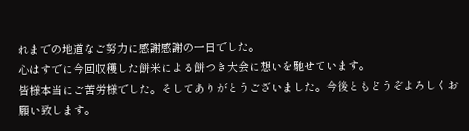れまでの地道なご努力に感謝感謝の一日でした。
心はすでに今回収穫した餅米による餅つき大会に想いを馳せています。
皆様本当にご苦労様でした。そしてありがとうございました。今後ともどうぞよろしくお願い致します。